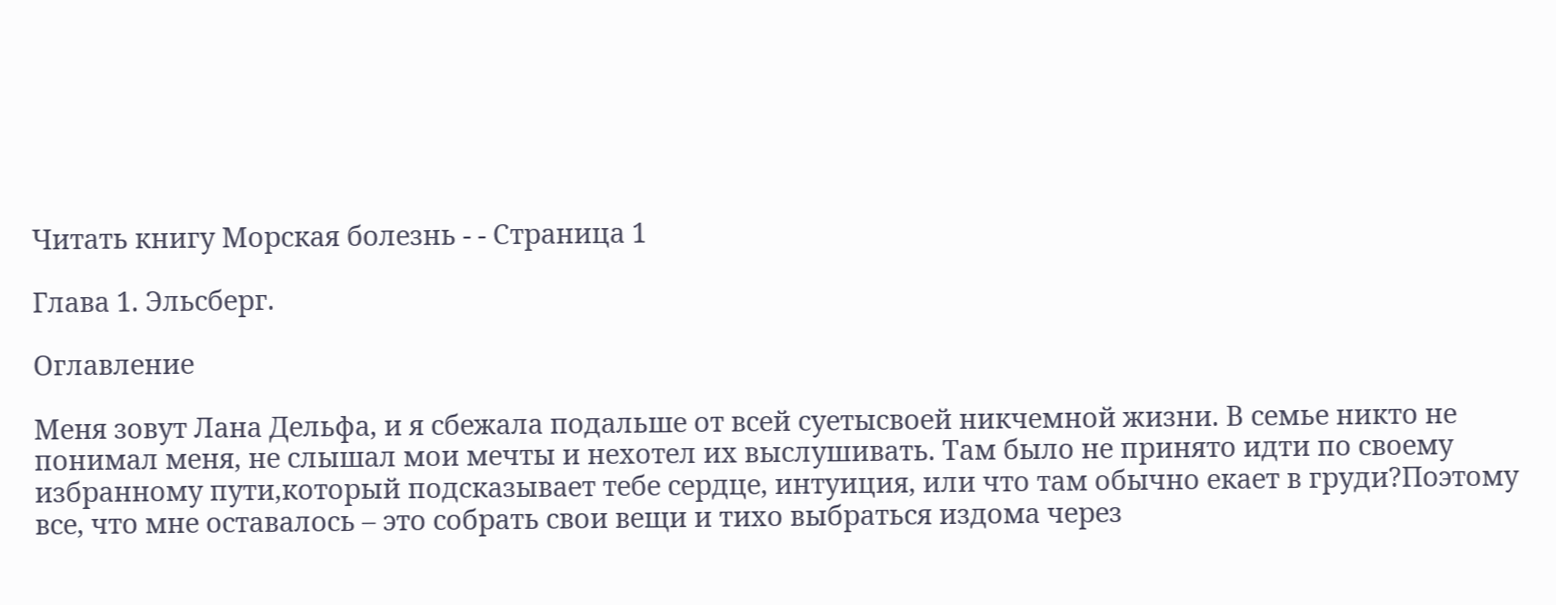Читать книгу Морская болезнь - - Страница 1

Глава 1. Эльсберг.

Оглавление

Меня зовут Лана Дельфа, и я сбежала подальше от всей суетысвоей никчемной жизни. В семье никто не понимал меня, не слышал мои мечты и нехотел их выслушивать. Там было не принято идти по своему избранному пути,который подсказывает тебе сердце, интуиция, или что там обычно екает в груди?Поэтому все, что мне оставалось – это собрать свои вещи и тихо выбраться издома через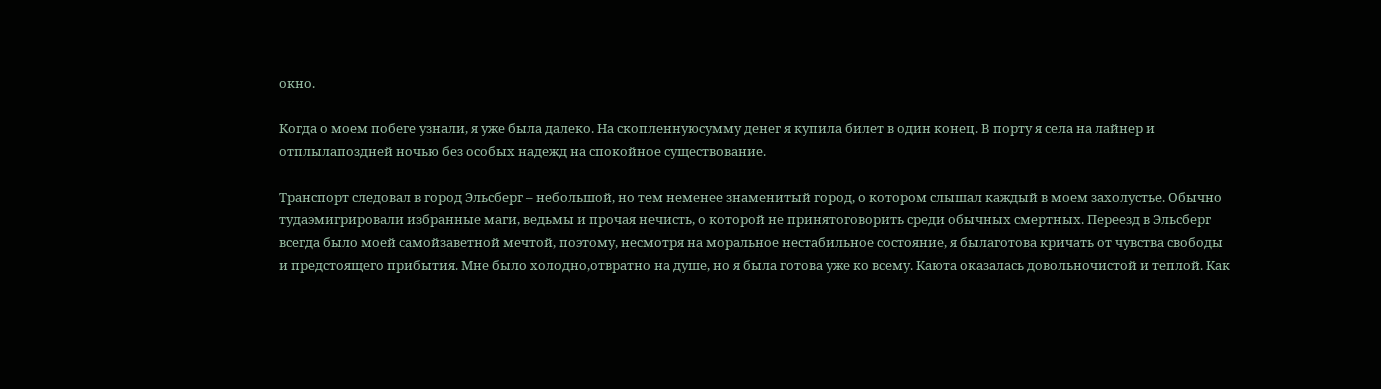окно.

Когда о моем побеге узнали, я уже была далеко. На скопленнуюсумму денег я купила билет в один конец. В порту я села на лайнер и отплылапоздней ночью без особых надежд на спокойное существование.

Транспорт следовал в город Эльсберг – небольшой, но тем неменее знаменитый город, о котором слышал каждый в моем захолустье. Обычно тудаэмигрировали избранные маги, ведьмы и прочая нечисть, о которой не принятоговорить среди обычных смертных. Переезд в Эльсберг всегда было моей самойзаветной мечтой, поэтому, несмотря на моральное нестабильное состояние, я былаготова кричать от чувства свободы и предстоящего прибытия. Мне было холодно,отвратно на душе, но я была готова уже ко всему. Каюта оказалась довольночистой и теплой. Как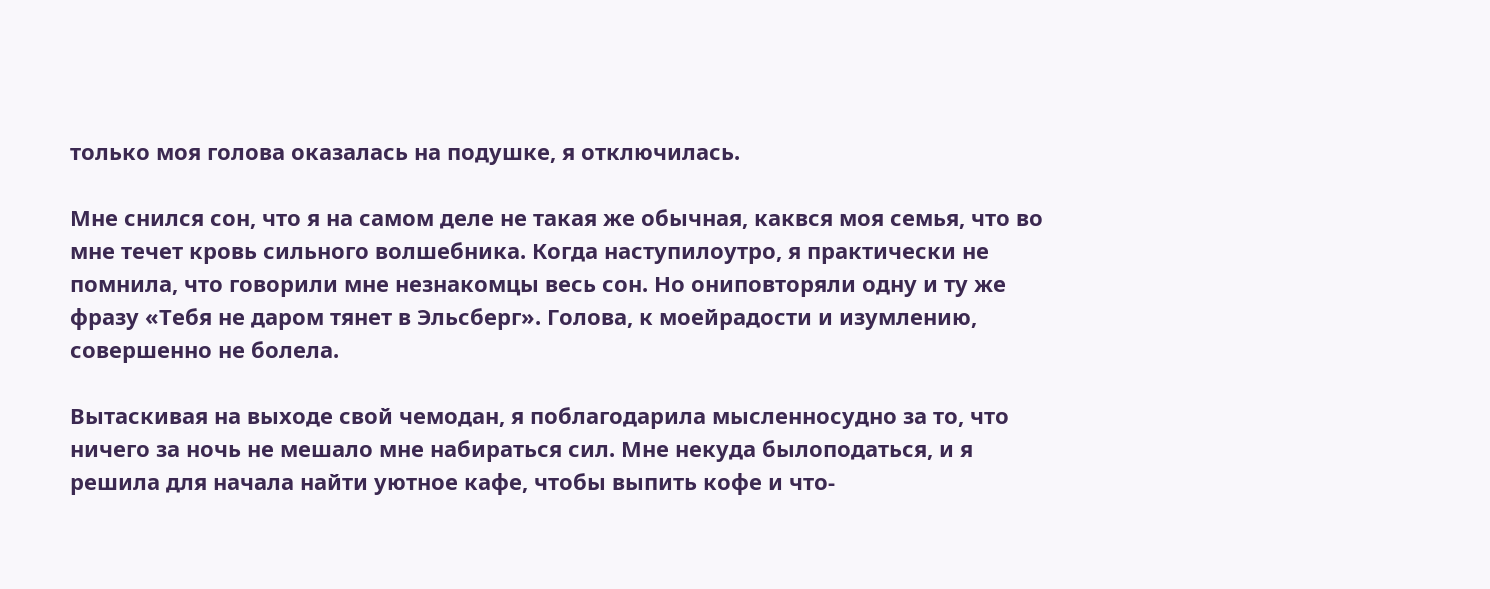только моя голова оказалась на подушке, я отключилась.

Мне снился сон, что я на самом деле не такая же обычная, каквся моя семья, что во мне течет кровь сильного волшебника. Когда наступилоутро, я практически не помнила, что говорили мне незнакомцы весь сон. Но ониповторяли одну и ту же фразу «Тебя не даром тянет в Эльсберг». Голова, к моейрадости и изумлению, совершенно не болела.

Вытаскивая на выходе свой чемодан, я поблагодарила мысленносудно за то, что ничего за ночь не мешало мне набираться сил. Мне некуда былоподаться, и я решила для начала найти уютное кафе, чтобы выпить кофе и что-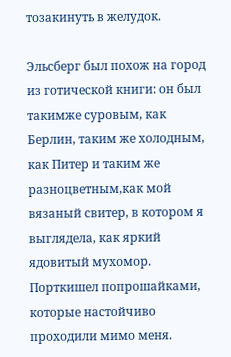тозакинуть в желудок.

Эльсберг был похож на город из готической книги: он был такимже суровым, как Берлин, таким же холодным, как Питер и таким же разноцветным,как мой вязаный свитер, в котором я выглядела, как яркий ядовитый мухомор. Порткишел попрошайками, которые настойчиво проходили мимо меня.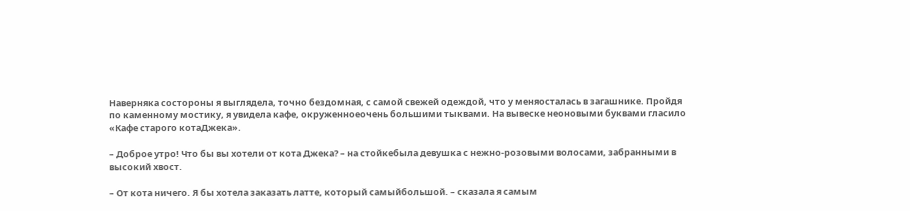Наверняка состороны я выглядела, точно бездомная, с самой свежей одеждой, что у меняосталась в загашнике. Пройдя по каменному мостику, я увидела кафе, окруженноеочень большими тыквами. На вывеске неоновыми буквами гласило «Кафе старого котаДжека».

– Доброе утро! Что бы вы хотели от кота Джека? – на стойкебыла девушка с нежно-розовыми волосами, забранными в высокий хвост.

– От кота ничего. Я бы хотела заказать латте, который самыйбольшой. – сказала я самым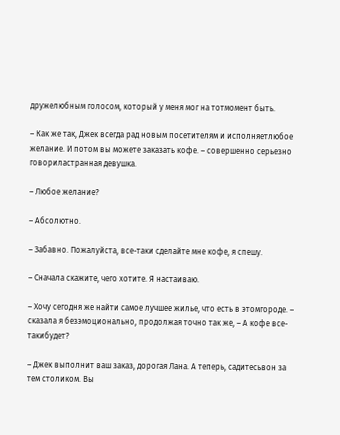дружелюбным голосом, который у меня мог на тотмомент быть.

– Как же так, Джек всегда рад новым посетителям и исполняетлюбое желание. И потом вы можете заказать кофе. – совершенно серьезно говориластранная девушка.

– Любое желание?

– Абсолютно.

– Забавно. Пожалуйста, все-таки сделайте мне кофе, я спешу.

– Сначала скажите, чего хотите. Я настаиваю.

– Хочу сегодня же найти самое лучшее жилье, что есть в этомгороде. – сказала я безэмоционально, продолжая точно так же, – А кофе все-такибудет?

– Джек выполнит ваш заказ, дорогая Лана. А теперь, садитесьвон за тем столиком. Вы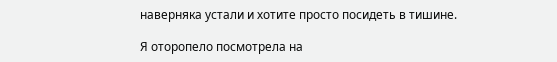наверняка устали и хотите просто посидеть в тишине.

Я оторопело посмотрела на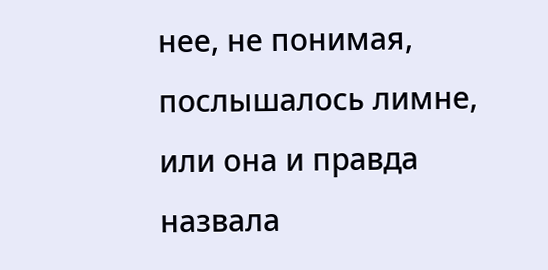нее, не понимая, послышалось лимне, или она и правда назвала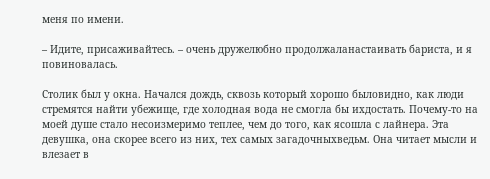меня по имени.

– Идите, присаживайтесь. – очень дружелюбно продолжаланастаивать бариста, и я повиновалась.

Столик был у окна. Начался дождь, сквозь который хорошо быловидно, как люди стремятся найти убежище, где холодная вода не смогла бы ихдостать. Почему-то на моей душе стало несоизмеримо теплее, чем до того, как ясошла с лайнера. Эта девушка, она скорее всего из них, тех самых загадочныхведьм. Она читает мысли и влезает в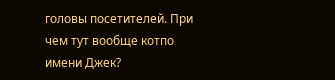головы посетителей. При чем тут вообще котпо имени Джек?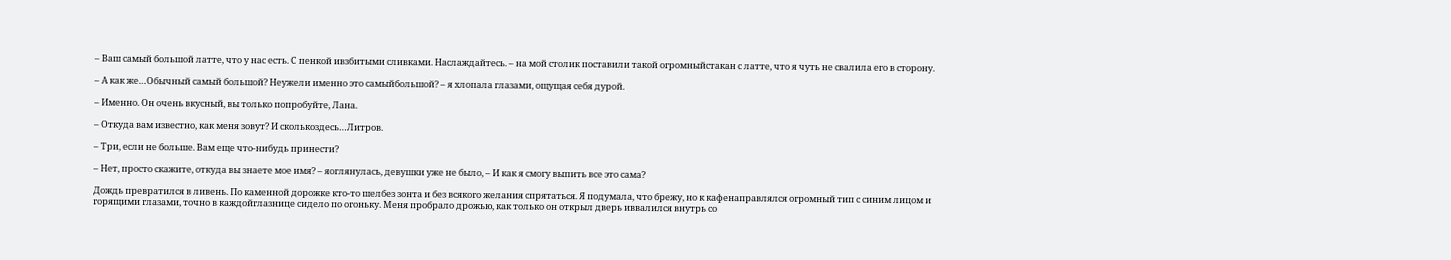– Ваш самый большой латте, что у нас есть. С пенкой ивзбитыми сливками. Наслаждайтесь. – на мой столик поставили такой огромныйстакан с латте, что я чуть не свалила его в сторону.

– А как же…Обычный самый большой? Неужели именно это самыйбольшой? – я хлопала глазами, ощущая себя дурой.

– Именно. Он очень вкусный, вы только попробуйте, Лана.

– Откуда вам известно, как меня зовут? И сколькоздесь…Литров.

– Три, если не больше. Вам еще что-нибудь принести?

– Нет, просто скажите, откуда вы знаете мое имя? – яоглянулась, девушки уже не было, – И как я смогу выпить все это сама?

Дождь превратился в ливень. По каменной дорожке кто-то шелбез зонта и без всякого желания спрятаться. Я подумала, что брежу, но к кафенаправлялся огромный тип с синим лицом и горящими глазами, точно в каждойглазнице сидело по огоньку. Меня пробрало дрожью, как только он открыл дверь иввалился внутрь со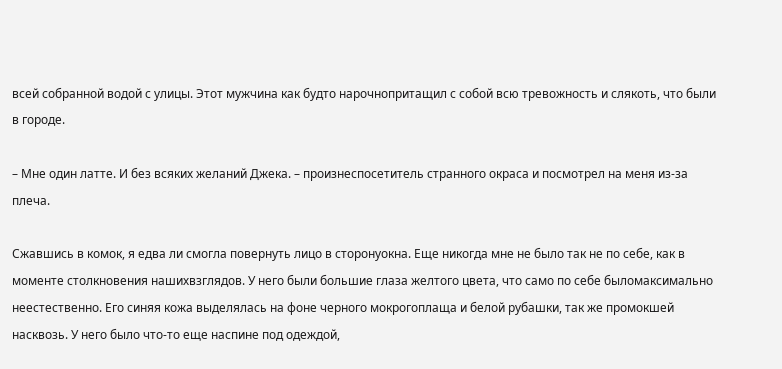всей собранной водой с улицы. Этот мужчина как будто нарочнопритащил с собой всю тревожность и слякоть, что были в городе.

– Мне один латте. И без всяких желаний Джека. – произнеспосетитель странного окраса и посмотрел на меня из-за плеча.

Сжавшись в комок, я едва ли смогла повернуть лицо в сторонуокна. Еще никогда мне не было так не по себе, как в моменте столкновения нашихвзглядов. У него были большие глаза желтого цвета, что само по себе быломаксимально неестественно. Его синяя кожа выделялась на фоне черного мокрогоплаща и белой рубашки, так же промокшей насквозь. У него было что-то еще наспине под одеждой,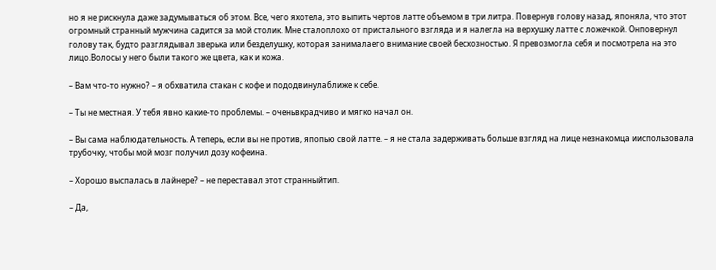но я не рискнула даже задумываться об этом. Все, чего яхотела, это выпить чертов латте объемом в три литра. Повернув голову назад, японяла, что этот огромный странный мужчина садится за мой столик. Мне сталоплохо от пристального взгляда и я налегла на верхушку латте с ложечкой. Онповернул голову так, будто разглядывал зверька или безделушку, которая занималаего внимание своей бесхозностью. Я превозмогла себя и посмотрела на это лицо.Волосы у него были такого же цвета, как и кожа.

– Вам что-то нужно? – я обхватила стакан с кофе и пододвинулаближе к себе.

– Ты не местная. У тебя явно какие-то проблемы. – оченьвкрадчиво и мягко начал он.

– Вы сама наблюдательность. А теперь, если вы не против, япопью свой латте. – я не стала задерживать больше взгляд на лице незнакомца ииспользовала трубочку, чтобы мой мозг получил дозу кофеина.

– Хорошо выспалась в лайнере? – не переставал этот странныйтип.

– Да,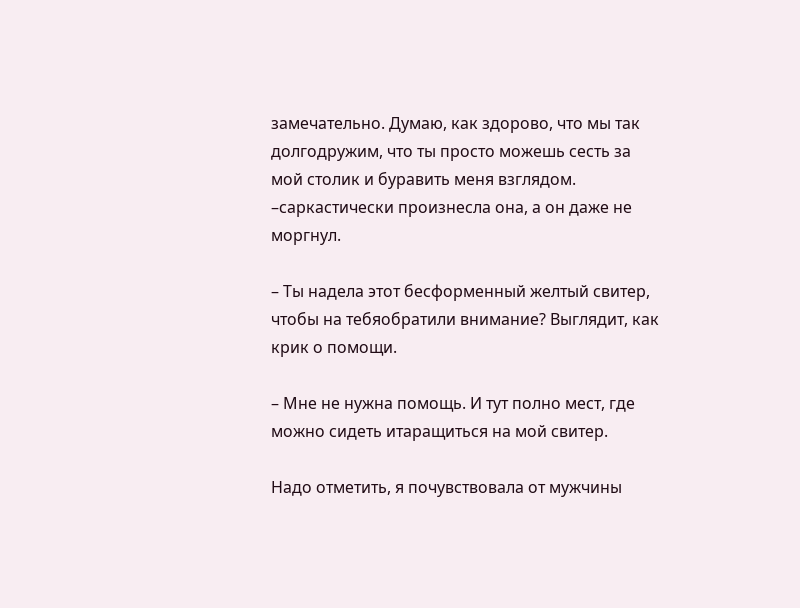замечательно. Думаю, как здорово, что мы так долгодружим, что ты просто можешь сесть за мой столик и буравить меня взглядом. –саркастически произнесла она, а он даже не моргнул.

– Ты надела этот бесформенный желтый свитер, чтобы на тебяобратили внимание? Выглядит, как крик о помощи.

– Мне не нужна помощь. И тут полно мест, где можно сидеть итаращиться на мой свитер.

Надо отметить, я почувствовала от мужчины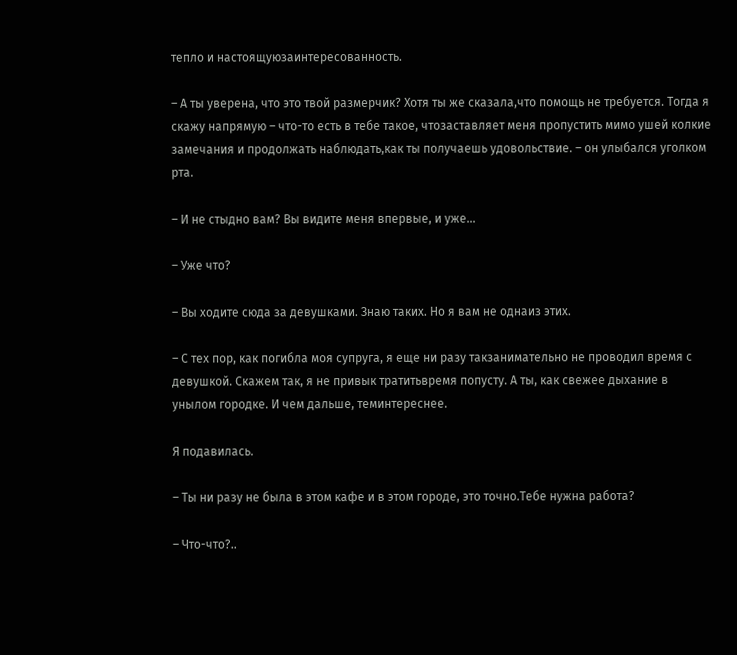тепло и настоящуюзаинтересованность.

– А ты уверена, что это твой размерчик? Хотя ты же сказала,что помощь не требуется. Тогда я скажу напрямую – что-то есть в тебе такое, чтозаставляет меня пропустить мимо ушей колкие замечания и продолжать наблюдать,как ты получаешь удовольствие. – он улыбался уголком рта.

– И не стыдно вам? Вы видите меня впервые, и уже…

– Уже что?

– Вы ходите сюда за девушками. Знаю таких. Но я вам не однаиз этих.

– С тех пор, как погибла моя супруга, я еще ни разу такзанимательно не проводил время с девушкой. Скажем так, я не привык тратитьвремя попусту. А ты, как свежее дыхание в унылом городке. И чем дальше, теминтереснее.

Я подавилась.

– Ты ни разу не была в этом кафе и в этом городе, это точно.Тебе нужна работа?

– Что-что?..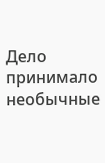Дело принимало необычные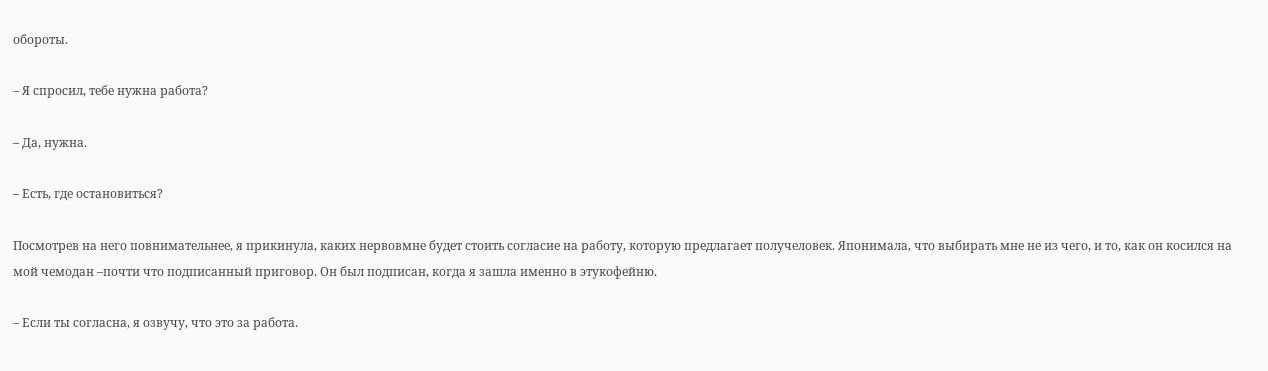обороты.

– Я спросил, тебе нужна работа?

– Да, нужна.

– Есть, где остановиться?

Посмотрев на него повнимательнее, я прикинула, каких нервовмне будет стоить согласие на работу, которую предлагает получеловек. Японимала, что выбирать мне не из чего, и то, как он косился на мой чемодан –почти что подписанный приговор. Он был подписан, когда я зашла именно в этукофейню.

– Если ты согласна, я озвучу, что это за работа.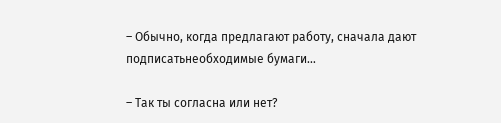– Обычно, когда предлагают работу, сначала дают подписатьнеобходимые бумаги…

– Так ты согласна или нет?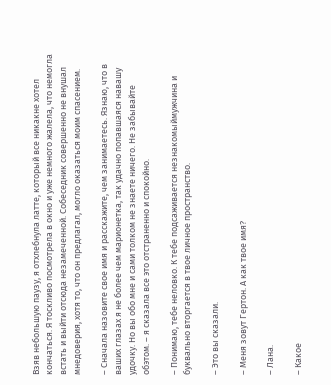Взяв небольшую паузу, я отхлебнула латте, который все никакне хотел кончаться. Я тоскливо посмотрела в окно и уже немного жалела, что немогла встать и выйти отсюда незамеченной. Собеседник совершенно не внушал мнедоверия, хотя то, что он предлагал, могло оказаться моим спасением.

– Сначала назовите свое имя и расскажите, чем занимаетесь. Язнаю, что в ваших глазах я не более чем марионетка, так удачно попавшаяся навашу удочку. Но вы обо мне и сами толком не знаете ничего. Не забывайте обэтом. – я сказала все это отстраненно и спокойно.

– Понимаю, тебе неловко. К тебе подсаживается незнакомыймужчина и буквально вторгается в твое личное пространство.

– Это вы сказали.

– Меня зовут Гертон. А как твое имя?

– Лана.

– Какое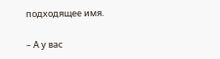подходящее имя.

– А у вас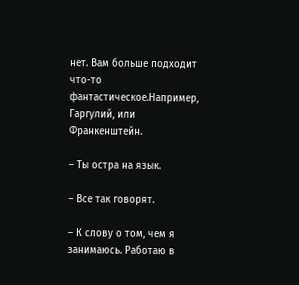нет. Вам больше подходит что-то фантастическое.Например, Гаргулий, или Франкенштейн.

– Ты остра на язык.

– Все так говорят.

– К слову о том, чем я занимаюсь. Работаю в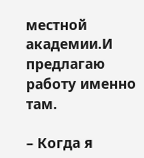местной академии.И предлагаю работу именно там.

– Когда я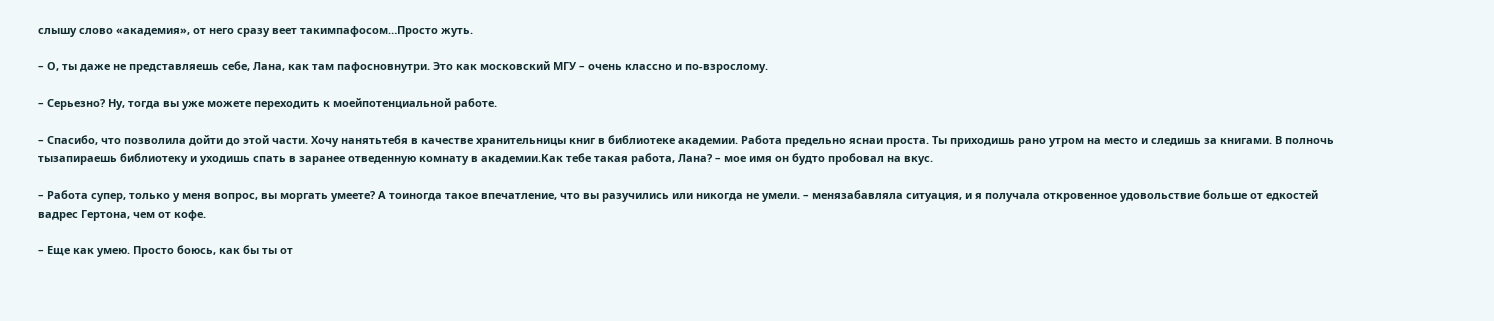слышу слово «академия», от него сразу веет такимпафосом…Просто жуть.

– О, ты даже не представляешь себе, Лана, как там пафосновнутри. Это как московский МГУ – очень классно и по-взрослому.

– Серьезно? Ну, тогда вы уже можете переходить к моейпотенциальной работе.

– Спасибо, что позволила дойти до этой части. Хочу нанятьтебя в качестве хранительницы книг в библиотеке академии. Работа предельно яснаи проста. Ты приходишь рано утром на место и следишь за книгами. В полночь тызапираешь библиотеку и уходишь спать в заранее отведенную комнату в академии.Как тебе такая работа, Лана? – мое имя он будто пробовал на вкус.

– Работа супер, только у меня вопрос, вы моргать умеете? А тоиногда такое впечатление, что вы разучились или никогда не умели. – менязабавляла ситуация, и я получала откровенное удовольствие больше от едкостей вадрес Гертона, чем от кофе.

– Еще как умею. Просто боюсь, как бы ты от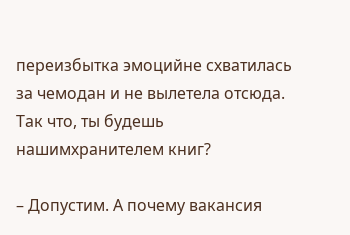переизбытка эмоцийне схватилась за чемодан и не вылетела отсюда. Так что, ты будешь нашимхранителем книг?

– Допустим. А почему вакансия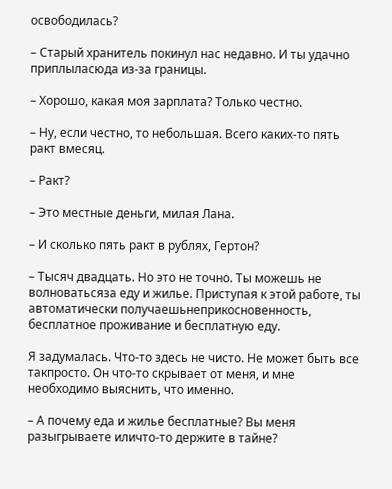освободилась?

– Старый хранитель покинул нас недавно. И ты удачно приплыласюда из-за границы.

– Хорошо, какая моя зарплата? Только честно.

– Ну, если честно, то небольшая. Всего каких-то пять ракт вмесяц.

– Ракт?

– Это местные деньги, милая Лана.

– И сколько пять ракт в рублях, Гертон?

– Тысяч двадцать. Но это не точно. Ты можешь не волноватьсяза еду и жилье. Приступая к этой работе, ты автоматически получаешьнеприкосновенность, бесплатное проживание и бесплатную еду.

Я задумалась. Что-то здесь не чисто. Не может быть все такпросто. Он что-то скрывает от меня, и мне необходимо выяснить, что именно.

– А почему еда и жилье бесплатные? Вы меня разыгрываете иличто-то держите в тайне?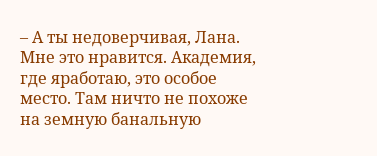– А ты недоверчивая, Лана. Мне это нравится. Академия, где яработаю, это особое место. Там ничто не похоже на земную банальную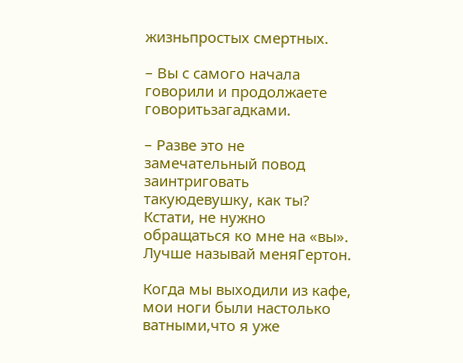жизньпростых смертных.

– Вы с самого начала говорили и продолжаете говоритьзагадками.

– Разве это не замечательный повод заинтриговать такуюдевушку, как ты? Кстати, не нужно обращаться ко мне на «вы». Лучше называй меняГертон.

Когда мы выходили из кафе, мои ноги были настолько ватными,что я уже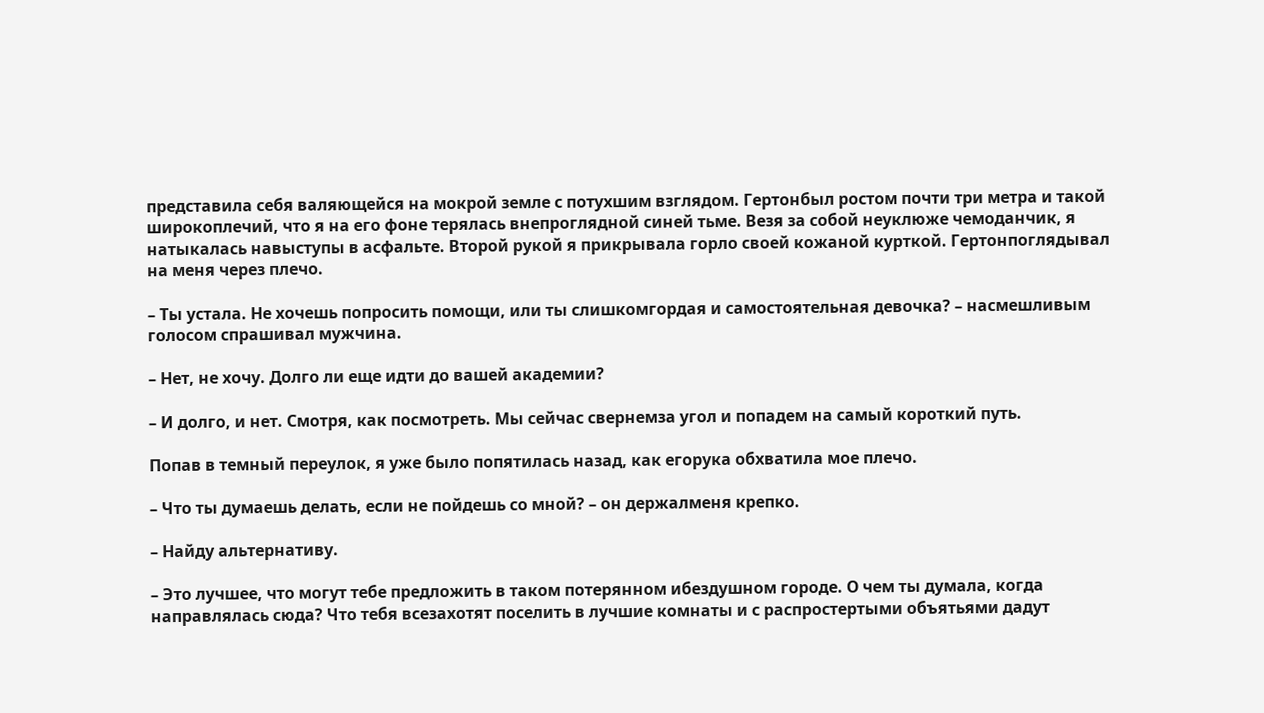представила себя валяющейся на мокрой земле с потухшим взглядом. Гертонбыл ростом почти три метра и такой широкоплечий, что я на его фоне терялась внепроглядной синей тьме. Везя за собой неуклюже чемоданчик, я натыкалась навыступы в асфальте. Второй рукой я прикрывала горло своей кожаной курткой. Гертонпоглядывал на меня через плечо.

– Ты устала. Не хочешь попросить помощи, или ты слишкомгордая и самостоятельная девочка? – насмешливым голосом спрашивал мужчина.

– Нет, не хочу. Долго ли еще идти до вашей академии?

– И долго, и нет. Смотря, как посмотреть. Мы сейчас свернемза угол и попадем на самый короткий путь.

Попав в темный переулок, я уже было попятилась назад, как егорука обхватила мое плечо.

– Что ты думаешь делать, если не пойдешь со мной? – он держалменя крепко.

– Найду альтернативу.

– Это лучшее, что могут тебе предложить в таком потерянном ибездушном городе. О чем ты думала, когда направлялась сюда? Что тебя всезахотят поселить в лучшие комнаты и с распростертыми объятьями дадут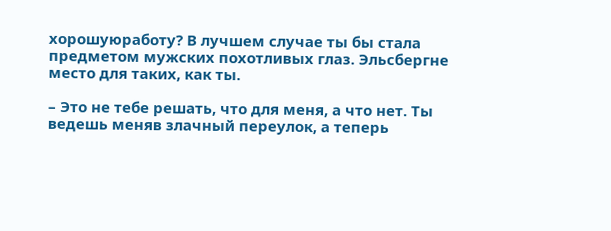хорошуюработу? В лучшем случае ты бы стала предметом мужских похотливых глаз. Эльсбергне место для таких, как ты.

– Это не тебе решать, что для меня, а что нет. Ты ведешь меняв злачный переулок, а теперь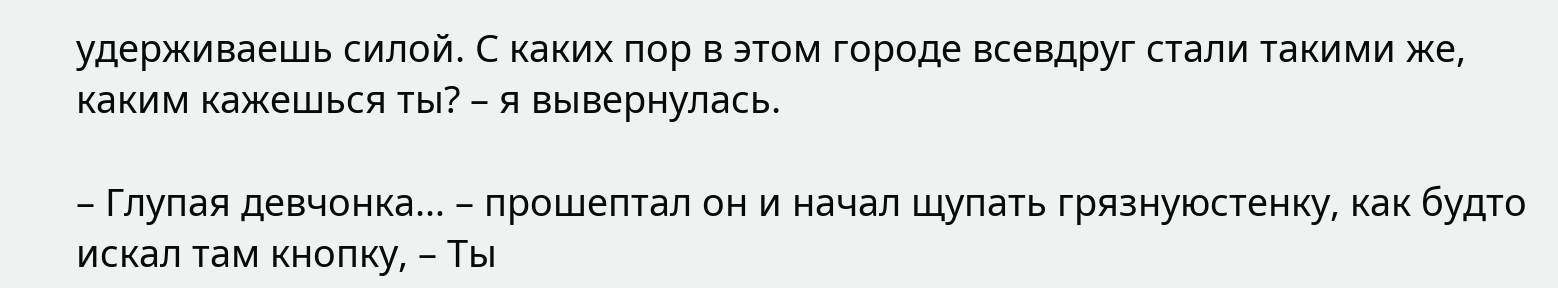удерживаешь силой. С каких пор в этом городе всевдруг стали такими же, каким кажешься ты? – я вывернулась.

– Глупая девчонка… – прошептал он и начал щупать грязнуюстенку, как будто искал там кнопку, – Ты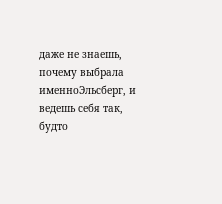даже не знаешь, почему выбрала именноЭльсберг, и ведешь себя так, будто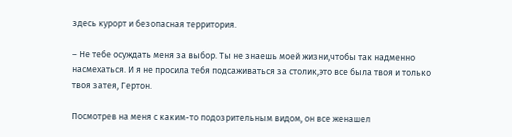здесь курорт и безопасная территория.

– Не тебе осуждать меня за выбор. Ты не знаешь моей жизни,чтобы так надменно насмехаться. И я не просила тебя подсаживаться за столик,это все была твоя и только твоя затея, Гертон.

Посмотрев на меня с каким-то подозрительным видом, он все женашел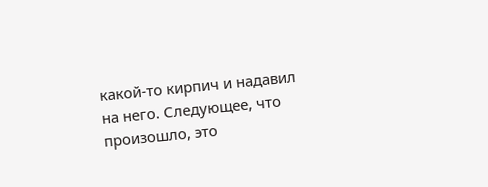какой-то кирпич и надавил на него. Следующее, что произошло, это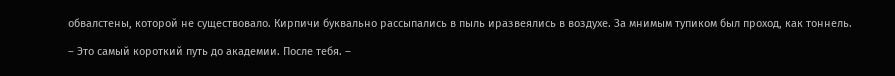обвалстены, которой не существовало. Кирпичи буквально рассыпались в пыль иразвеялись в воздухе. За мнимым тупиком был проход, как тоннель.

– Это самый короткий путь до академии. После тебя. –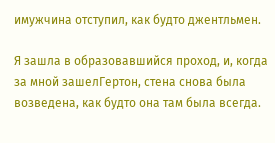имужчина отступил, как будто джентльмен.

Я зашла в образовавшийся проход, и, когда за мной зашелГертон, стена снова была возведена, как будто она там была всегда.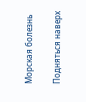Морская болезнь

Подняться наверх